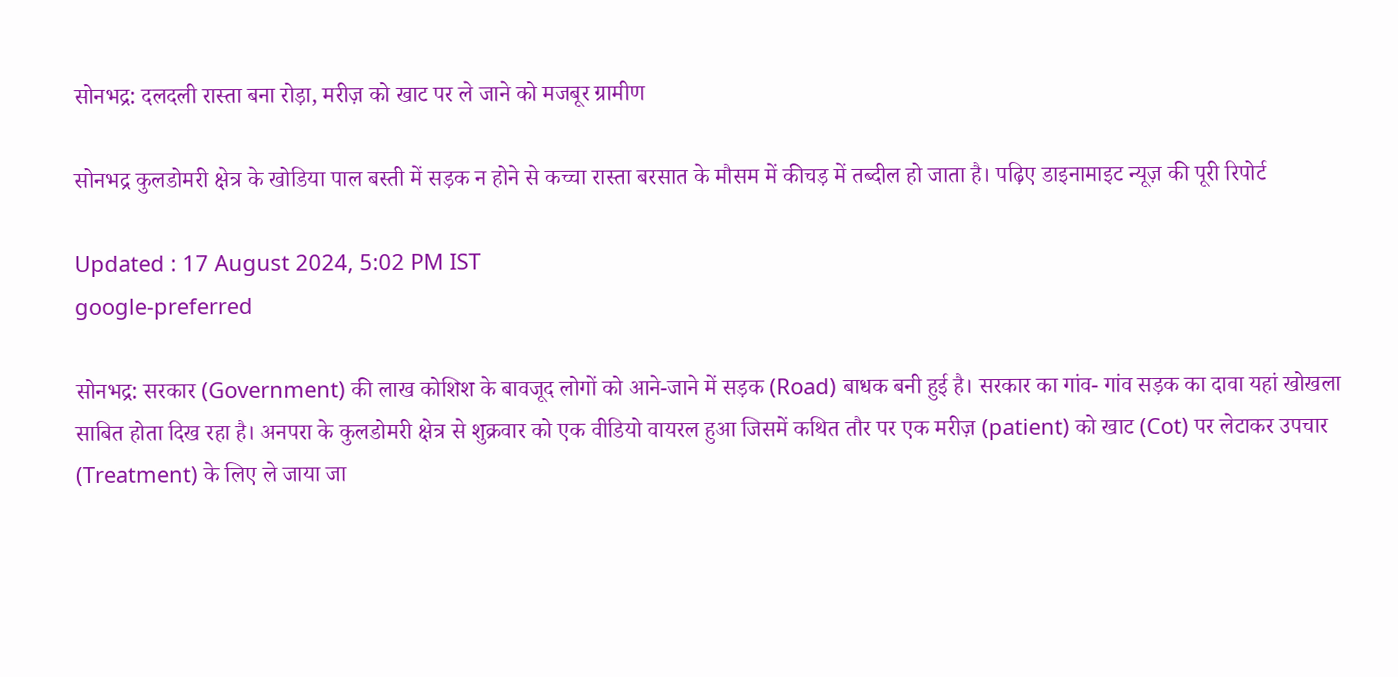सोनभद्र: दलदली रास्ता बना रोड़ा, मरीज़ को खाट पर ले जाने को मजबूर ग्रामीण

सोनभद्र कुलडोमरी क्षेत्र के खोडिया पाल बस्ती में सड़क न होने से कच्चा रास्ता बरसात के मौसम में कीचड़ में तब्दील हो जाता है। पढ़िए डाइनामाइट न्यूज़ की पूरी रिपोर्ट

Updated : 17 August 2024, 5:02 PM IST
google-preferred

सोनभद्र: सरकार (Government) की लाख कोशिश के बावजूद लोगों को आने-जाने में सड़क (Road) बाधक बनी हुई है। सरकार का गांव- गांव सड़क का दावा यहां खोखला साबित होता दिख रहा है। अनपरा के कुलडोमरी क्षेत्र से शुक्रवार को एक वीडियो वायरल हुआ जिसमें कथित तौर पर एक मरीज़ (patient) को खाट (Cot) पर लेटाकर उपचार (Treatment) के लिए ले जाया जा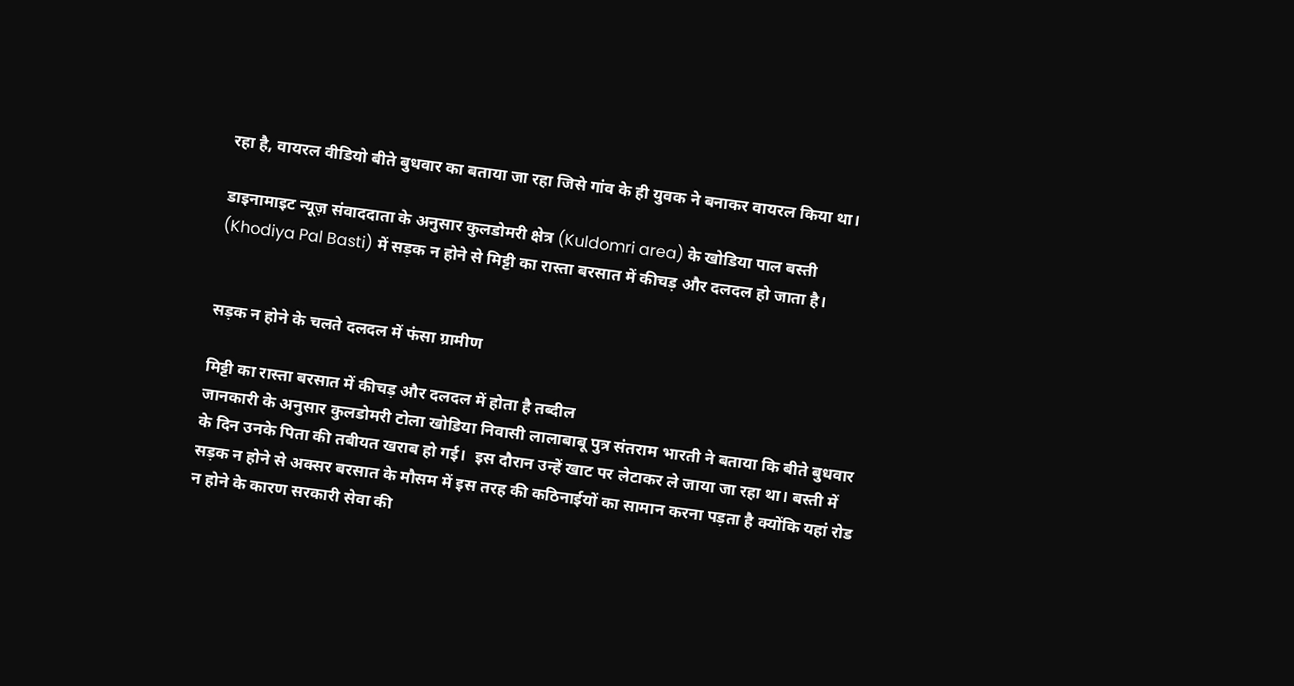रहा है, वायरल वीडियो बीते बुधवार का बताया जा रहा जिसे गांव के ही युवक ने बनाकर वायरल किया था।

डाइनामाइट न्यूज़ संवाददाता के अनुसार कुलडोमरी क्षेत्र (Kuldomri area) के खोडिया पाल बस्ती (Khodiya Pal Basti) में सड़क न होने से मिट्टी का रास्ता बरसात में कीचड़ और दलदल हो जाता है।


सड़क न होने के चलते दलदल में फंसा ग्रामीण

मिट्टी का रास्ता बरसात में कीचड़ और दलदल में होता है तब्दील
जानकारी के अनुसार कुलडोमरी टोला खोडिया निवासी लालाबाबू पुत्र संतराम भारती ने बताया कि बीते बुधवार के दिन उनके पिता की तबीयत खराब हो गई।  इस दौरान उन्हें खाट पर लेटाकर ले जाया जा रहा था। बस्ती में सड़क न होने से अक्सर बरसात के मौसम में इस तरह की कठिनाईयों का सामान करना पड़ता है क्योंकि यहां रोड न होने के कारण सरकारी सेवा की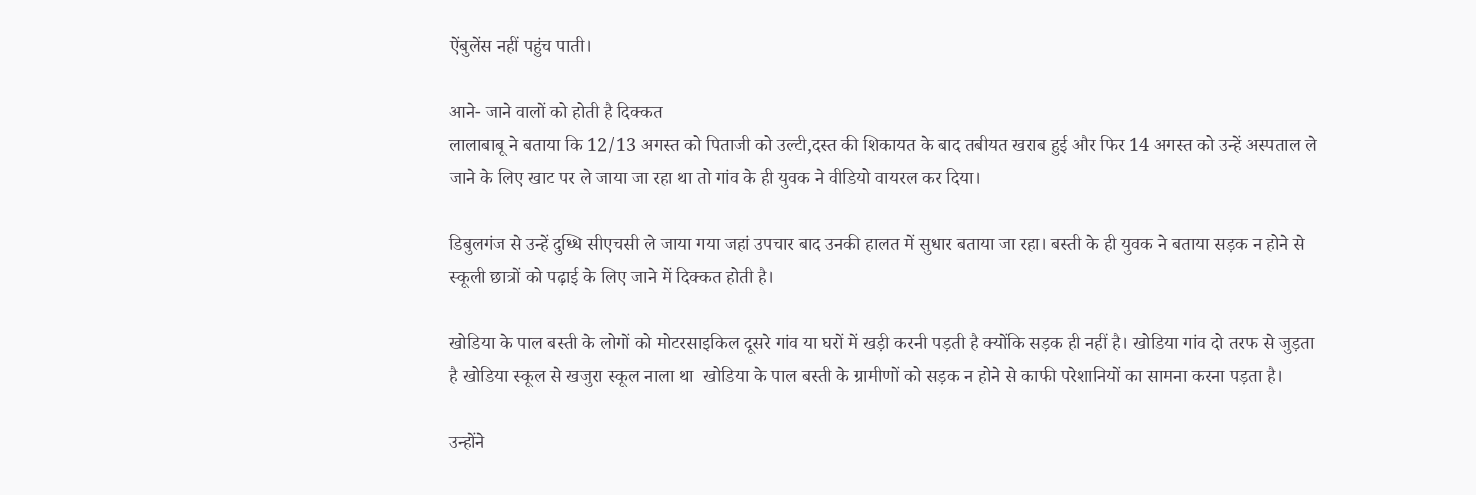ऐंबुलेंस नहीं पहुंच पाती।

आने- जाने वालों को होती है दिक्कत
लालाबाबू ने बताया कि 12/13 अगस्त को पिताजी को उल्टी,दस्त की शिकायत के बाद तबीयत खराब हुई और फिर 14 अगस्त को उन्हें अस्पताल ले जाने के लिए खाट पर ले जाया जा रहा था तो गांव के ही युवक ने वीडियो वायरल कर दिया।

डिबुलगंज से उन्हें दुध्धि सीएचसी ले जाया गया जहां उपचार बाद उनकी हालत में सुधार बताया जा रहा। बस्ती के ही युवक ने बताया सड़क न होने से स्कूली छात्रों को पढ़ाई के लिए जाने में दिक्कत होती है।

खोडिया के पाल बस्ती के लोगों को मोटरसाइकिल दूसरे गांव या घरों में खड़ी करनी पड़ती है क्योंकि सड़क ही नहीं है। खोडिया गांव दो तरफ से जुड़ता है खोडिया स्कूल से खजुरा स्कूल नाला था  खोडिया के पाल बस्ती के ग्रामीणों को सड़क न होने से काफी परेशानियों का सामना करना पड़ता है।

उन्होंने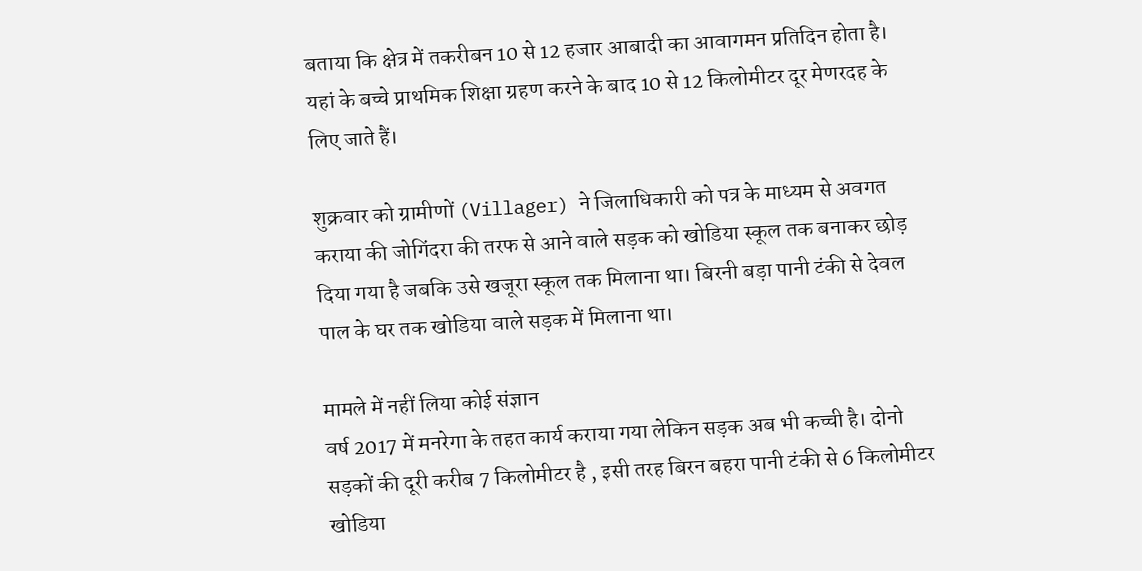बताया कि क्षेत्र में तकरीबन 10 से 12 हजार आबादी का आवागमन प्रतिदिन होता है। यहां के बच्चे प्राथमिक शिक्षा ग्रहण करने के बाद 10 से 12 किलोमीटर दूर मेणरदह के लिए जाते हैं।

शुक्रवार को ग्रामीणों (Villager) ने जिलाधिकारी को पत्र के माध्यम से अवगत कराया की जोगिंदरा की तरफ से आने वाले सड़क को खोडिया स्कूल तक बनाकर छोड़ दिया गया है जबकि उसे खजूरा स्कूल तक मिलाना था। बिरनी बड़ा पानी टंकी से देवल पाल के घर तक खोडिया वाले सड़क में मिलाना था।

मामले में नहीं लिया कोई संज्ञान
वर्ष 2017 में मनरेगा के तहत कार्य कराया गया लेकिन सड़क अब भी कच्ची है। दोनो सड़कों की दूरी करीब 7 किलोमीटर है , इसी तरह बिरन बहरा पानी टंकी से 6 किलोमीटर खोडिया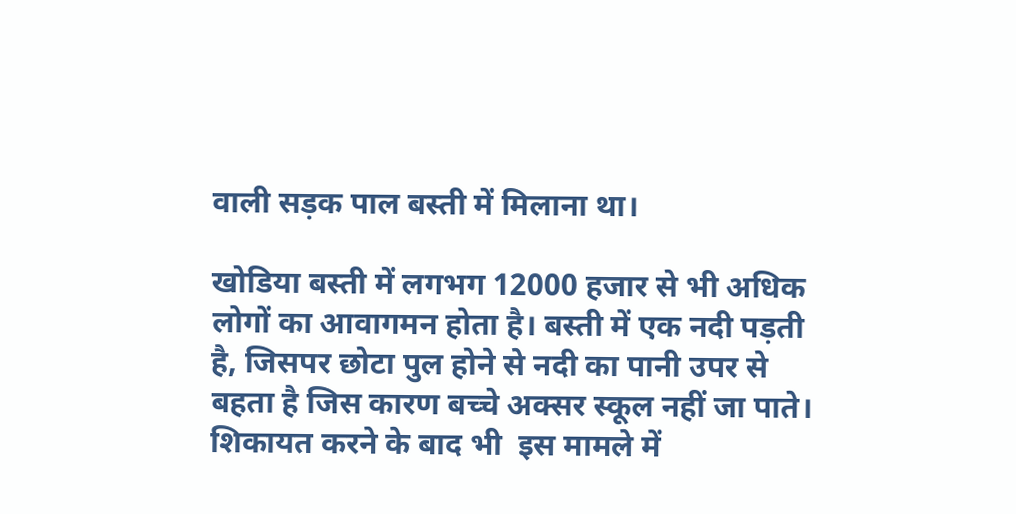वाली सड़क पाल बस्ती में मिलाना था।

खोडिया बस्ती में लगभग 12000 हजार से भी अधिक लोगों का आवागमन होता है। बस्ती में एक नदी पड़ती है, जिसपर छोटा पुल होने से नदी का पानी उपर से बहता है जिस कारण बच्चे अक्सर स्कूल नहीं जा पाते। शिकायत करने के बाद भी  इस मामले में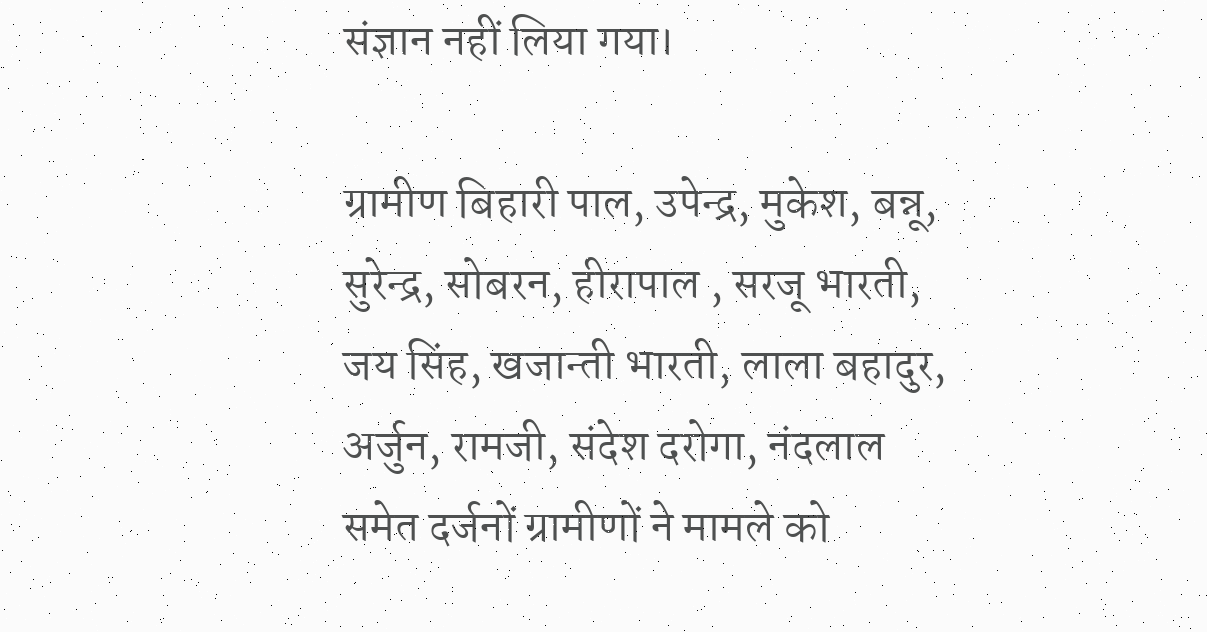संज्ञान नहीं लिया गया।

ग्रामीण बिहारी पाल, उपेन्द्र, मुकेश, बन्नू, सुरेन्द्र, सोबरन, हीरापाल , सरजू भारती, जय सिंह, खजान्ती भारती, लाला बहादुर, अर्जुन, रामजी, संदेश दरोगा, नंदलाल समेत दर्जनों ग्रामीणों ने मामले को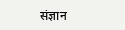संज्ञान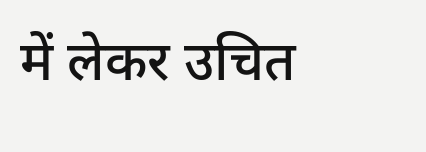में लेकर उचित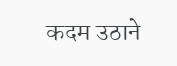कदम उठाने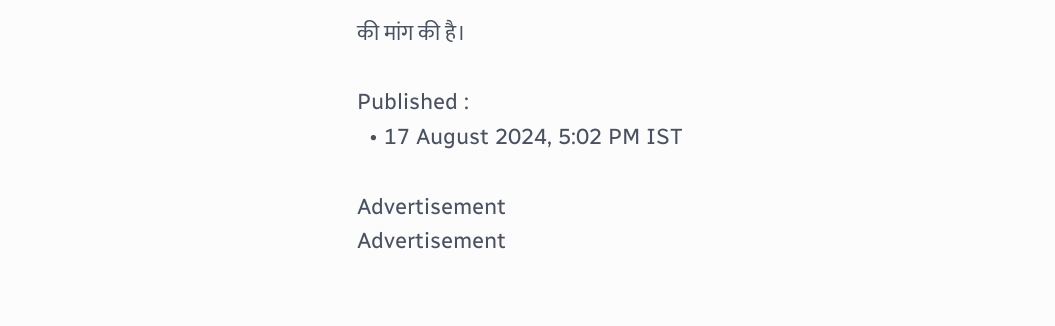की मांग की है।

Published :
  • 17 August 2024, 5:02 PM IST

Advertisement
Advertisement